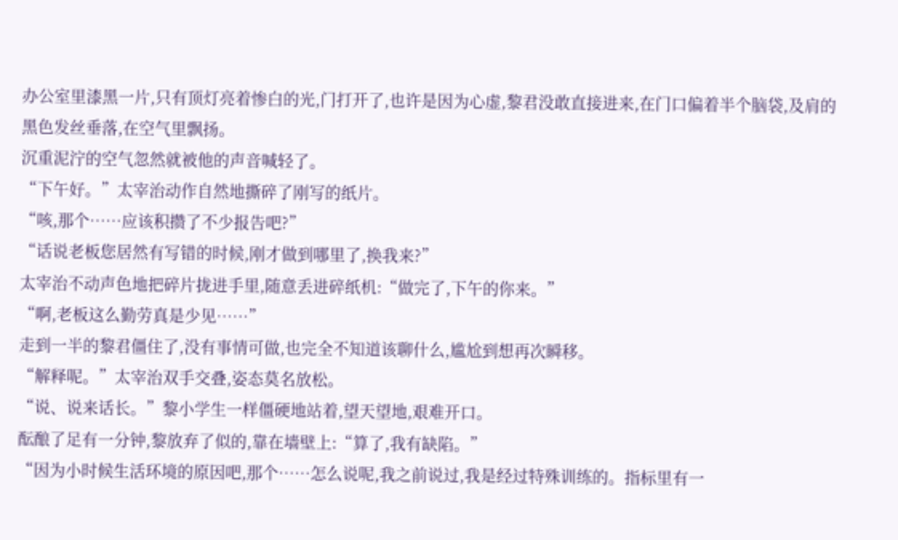办公室里漆黑一片,只有顶灯亮着惨白的光,门打开了,也许是因为心虚,黎君没敢直接进来,在门口偏着半个脑袋,及肩的黑色发丝垂落,在空气里飘扬。
沉重泥泞的空气忽然就被他的声音喊轻了。
“下午好。”太宰治动作自然地撕碎了刚写的纸片。
“咳,那个……应该积攒了不少报告吧?”
“话说老板您居然有写错的时候,刚才做到哪里了,换我来?”
太宰治不动声色地把碎片拢进手里,随意丢进碎纸机:“做完了,下午的你来。”
“啊,老板这么勤劳真是少见……”
走到一半的黎君僵住了,没有事情可做,也完全不知道该聊什么,尴尬到想再次瞬移。
“解释呢。”太宰治双手交叠,姿态莫名放松。
“说、说来话长。”黎小学生一样僵硬地站着,望天望地,艰难开口。
酝酿了足有一分钟,黎放弃了似的,靠在墙壁上:“算了,我有缺陷。”
“因为小时候生活环境的原因吧,那个……怎么说呢,我之前说过,我是经过特殊训练的。指标里有一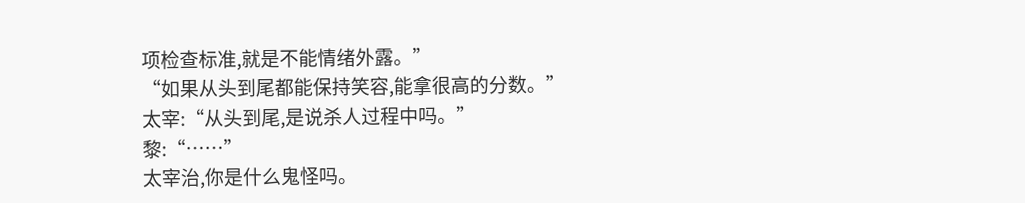项检查标准,就是不能情绪外露。”
“如果从头到尾都能保持笑容,能拿很高的分数。”
太宰:“从头到尾,是说杀人过程中吗。”
黎:“……”
太宰治,你是什么鬼怪吗。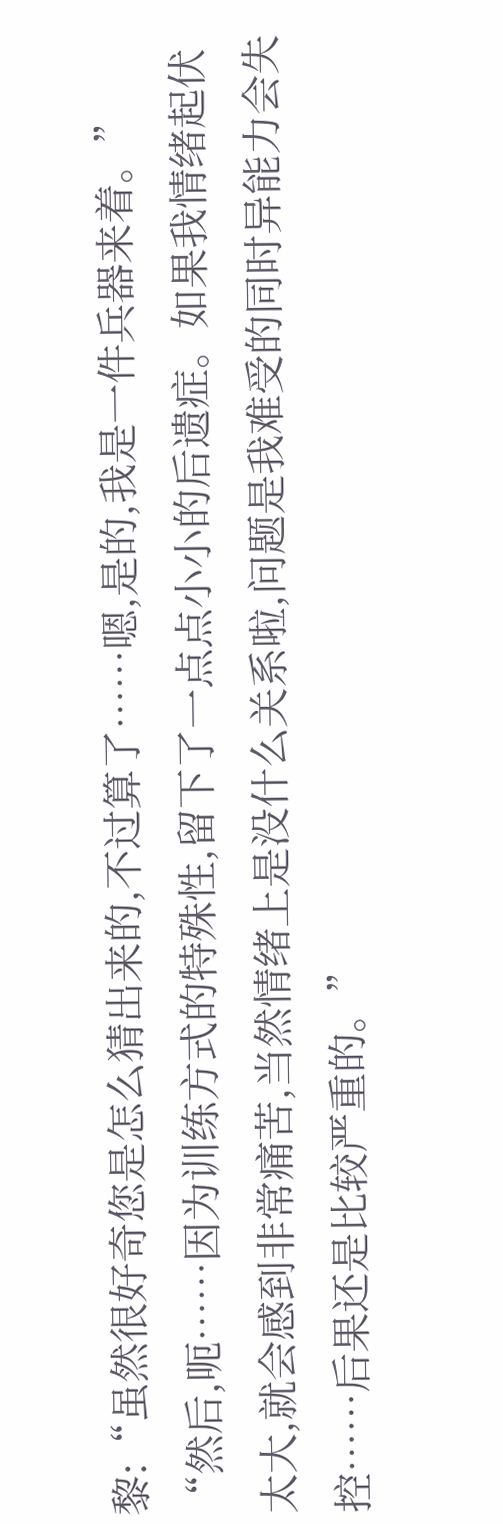黎:“虽然很好奇您是怎么猜出来的,不过算了……嗯,是的,我是一件兵器来着。”
“然后,呃……因为训练方式的特殊性,留下了一点点小小的后遗症。如果我情绪起伏太大,就会感到非常痛苦,当然情绪上是没什么关系啦,问题是我难受的同时异能力会失控……后果还是比较严重的。”